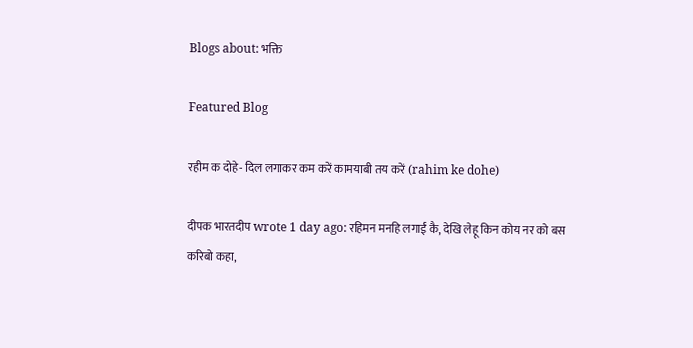Blogs about: भक्ति

Featured Blog

रहीम क दोहे- दिल लगाकर कम करें कामयाबी तय करें (rahim ke dohe)

दीपक भारतदीप wrote 1 day ago: रहिमन मनहि लगाईं कै, देखि लेहू किन कोय नर को बस करिबो कहा,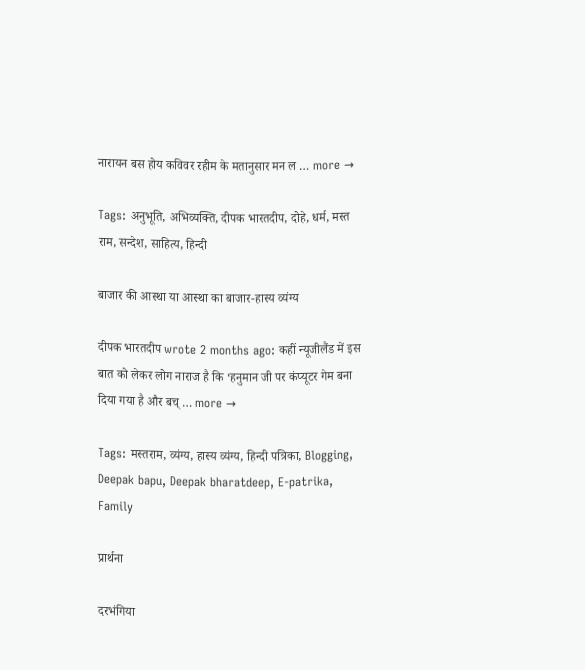नारायन बस होय कविवर रहीम के मतानुसार मन ल … more →

Tags: अनुभूति, अभिव्यक्ति, दीपक भारतदीप, दोहे, धर्म, मस्त राम, सन्देश, साहित्य, हिन्दी

बाजार की आस्था या आस्था का बाजार-हास्य व्यंग्य

दीपक भारतदीप wrote 2 months ago: कहीं न्यूजीलैंड में इस बात को लेकर लोग नाराज है कि ‘हनुमान जी पर कंप्यूटर गेम बना दिया गया है और बच् … more →

Tags: मस्तराम, व्यंग्य, हास्य व्यंग्य, हिन्दी पत्रिका, Blogging, Deepak bapu, Deepak bharatdeep, E-patrika, Family

प्रार्थना

दरभंगिया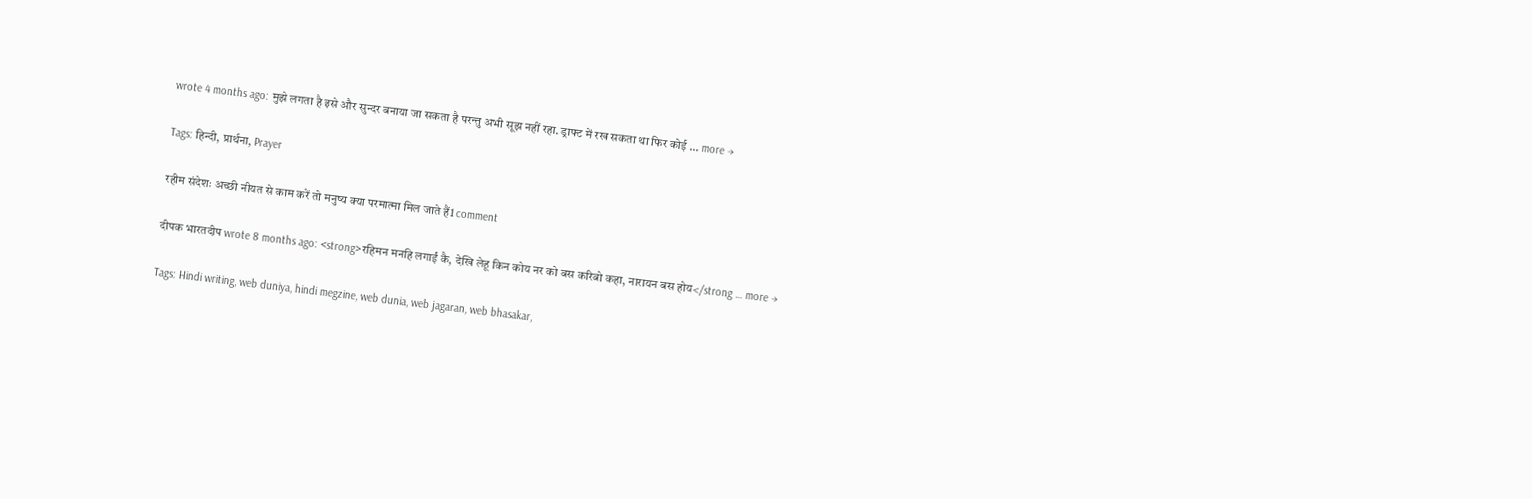wrote 4 months ago: मुझे लगता है इसे और सुन्दर बनाया जा सकता है परन्तु अभी सूझ नहीं रहा. ड्राफ्ट में रख सकता था फिर कोई … more →

Tags: हिन्दी, प्रार्थना, Prayer

रहीम संदेशः अच्छी नीयत से काम करें तो मनुष्य क्या परमात्मा मिल जाते हैं1 comment

दीपक भारतदीप wrote 8 months ago: <strong>रहिमन मनहि लगाईं कै, देखि लेहू किन कोय नर को बस करिबो कहा, नारायन बस होय</strong … more →

Tags: Hindi writing, web duniya, hindi megzine, web dunia, web jagaran, web bhasakar,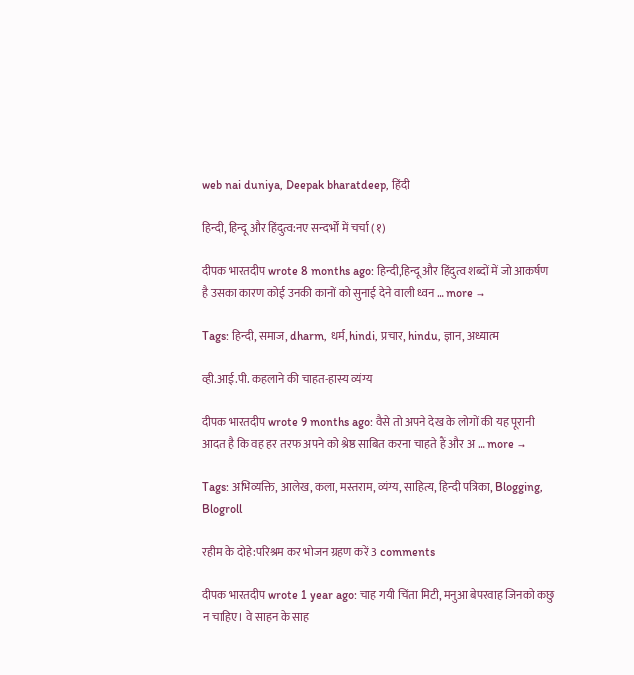web nai duniya, Deepak bharatdeep, हिंदी

हिन्दी, हिन्दू और हिंदुत्व:नए सन्दर्भों में चर्चा (१)

दीपक भारतदीप wrote 8 months ago: हिन्दी,हिन्दू और हिंदुत्व शब्दों में जो आकर्षण है उसका कारण कोई उनकी कानों को सुनाई देने वाली ध्वन … more →

Tags: हिन्दी, समाज, dharm, धर्म, hindi, प्रचार, hindu, ज्ञान, अध्यात्म

व्ही.आई.पी. कहलाने की चाहत-हास्य व्यंग्य

दीपक भारतदीप wrote 9 months ago: वैसे तो अपने देख के लोगों की यह पूरानी आदत है कि वह हर तरफ अपने को श्रेष्ठ साबित करना चाहते हैं और अ … more →

Tags: अभिव्यक्ति, आलेख, कला, मस्तराम, व्यंग्य, साहित्य, हिन्दी पत्रिका, Blogging, Blogroll

रहीम के दोहे:परिश्रम कर भोजन ग्रहण करें 3 comments

दीपक भारतदीप wrote 1 year ago: चाह गयी चिंता मिटी, मनुआ बेपरवाह जिनको कछु न चाहिए। वे साहन के साह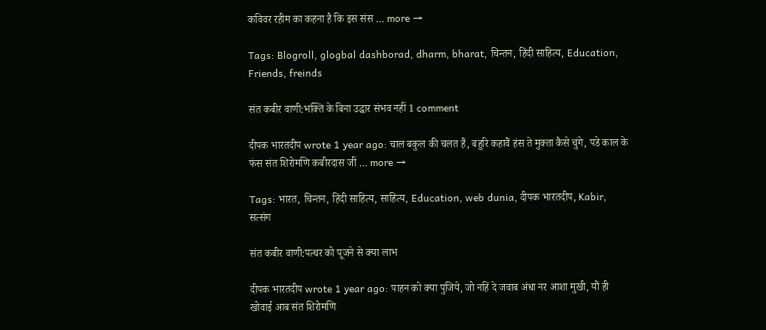कविवर रहीम का कहना है कि इस संस … more →

Tags: Blogroll, glogbal dashborad, dharm, bharat, चिन्तन, हिंदी साहित्य, Education, Friends, freinds

संत कबीर वाणी:भक्ति के बिना उद्धार संभव नहीं 1 comment

दीपक भारतदीप wrote 1 year ago: चाल बकुल की चलत हैं, बहुरि कहावैं हंस ते मुक्ता कैसे चुंगे, पडे काल के फंस संत शिरोमणि कबीरदास जीं … more →

Tags: भारत, चिन्तन, हिंदी साहित्य, साहित्य, Education, web dunia, दीपक भारतदीप, Kabir, सत्संग

संत कबीर वाणी:पत्थर को पूजने से क्या लाभ

दीपक भारतदीप wrote 1 year ago: पाहन को क्या पुजिये, जो नहिं दे जवाब अंधा नर आशा मुखी, यौं ही खोवाई आब संत शिरोमणि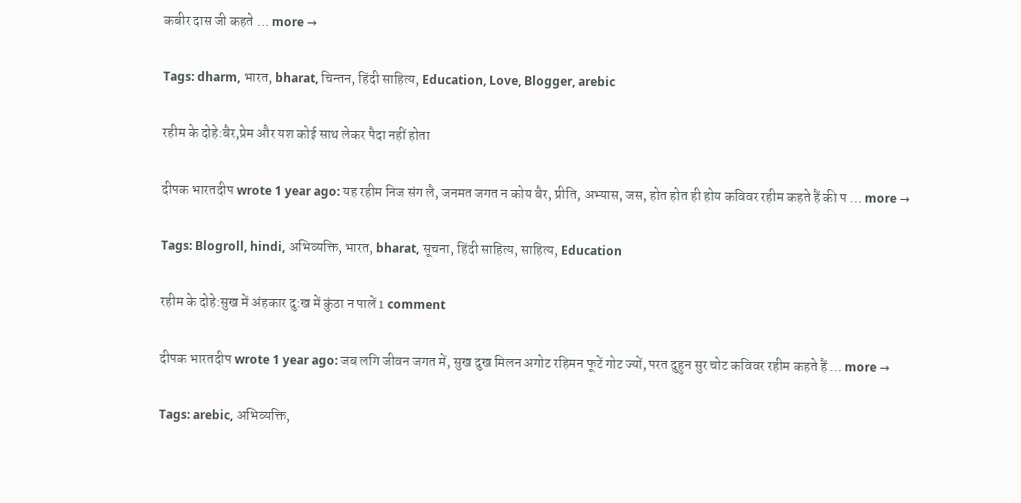कबीर दास जी कहते … more →

Tags: dharm, भारत, bharat, चिन्तन, हिंदी साहित्य, Education, Love, Blogger, arebic

रहीम के दोहे:बैर,प्रेम और यश कोई साथ लेकर पैदा नहीं होता

दीपक भारतदीप wrote 1 year ago: यह रहीम निज संग लै, जनमत जगत न कोय बैर, प्रीति, अभ्यास, जस, होत होत ही होय कविवर रहीम कहते हैं की प … more →

Tags: Blogroll, hindi, अभिव्यक्ति, भारत, bharat, सूचना, हिंदी साहित्य, साहित्य, Education

रहीम के दोहे:सुख में अंहकार दु:ख में कुंठा न पालें 1 comment

दीपक भारतदीप wrote 1 year ago: जब लगि जीवन जगत में, सुख दुख मिलन अगोट रहिमन फूटें गोट ज्यों, परत दुहुन सुर चोट कविवर रहीम कहते हैं … more →

Tags: arebic, अभिव्यक्ति,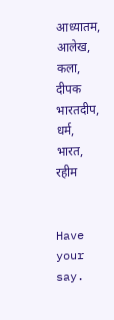आध्यातम, आलेख, कला, दीपक भारतदीप, धर्म, भारत, रहीम


Have your say.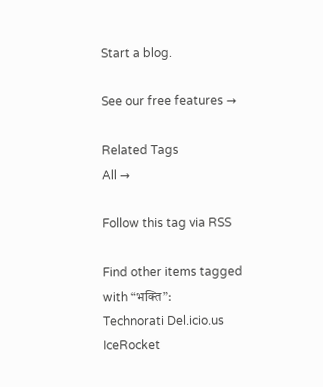Start a blog.

See our free features →

Related Tags
All →

Follow this tag via RSS

Find other items tagged with “भक्ति”:
Technorati Del.icio.us IceRocket